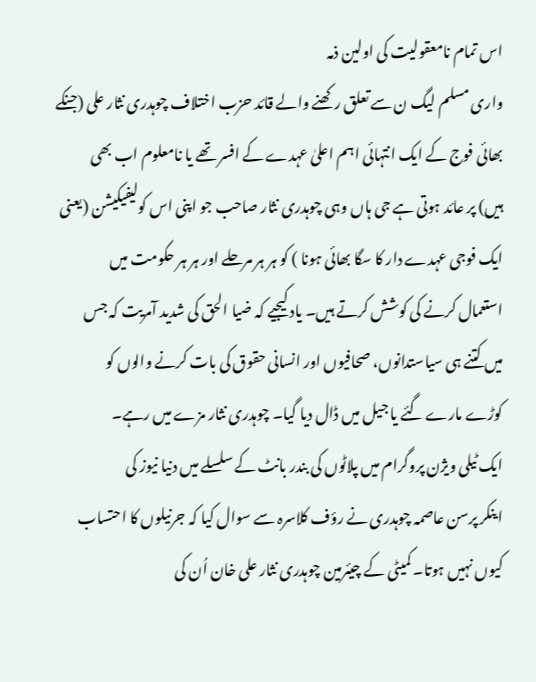اس تمام نامعقولیت کی اولین ذمہ
واری مسلم لیگ ن سے تعلق رکھنے والے قائد حزب اختلاف چوہدری نثار علی (جنکے
بھائی فوج کے ایک انتہائی اہم اعلیٰ عہدے کے افسر تھے یا نامعلوم اب بھی
ہیں) پر عائد ہوتی ہے جی ہاں وہی چوہدری نثار صاحب جو اپنی اس کولیفیکیشن (یعنی
ایک فوجی عہدے دار کا سگا بھائی ہونا ) کو ہر ہر مرحلے اور ہر ہر حکومت میں
استعمال کرنے کی کوشش کرتے ہیں۔ یاد کیجیے کہ ضیا الحق کی شدید آمریت کہ جس
میں کتنے ہی سیاستدانوں، صحافیوں اور انسانی حقوق کی بات کرنے والوں کو
کوڑے مارے گئے یا جیل میں ڈال دیا گیا۔ چوہدری نثار مزے میں رہے۔
ایک ٹیلی ویژن پروگرام میں پلاٹوں کی بندر بانٹ کے سلسلے میں دنیا نیوز کی
اینکر پرسن عاصمہ چوہدری نے رؤف کلاسرہ سے سوال کیا کہ جرنیلوں کا احتساب
کیوں نہیں ہوتا۔ کمیٹی کے چیئرمین چوہدری نثار علی خان اُن کی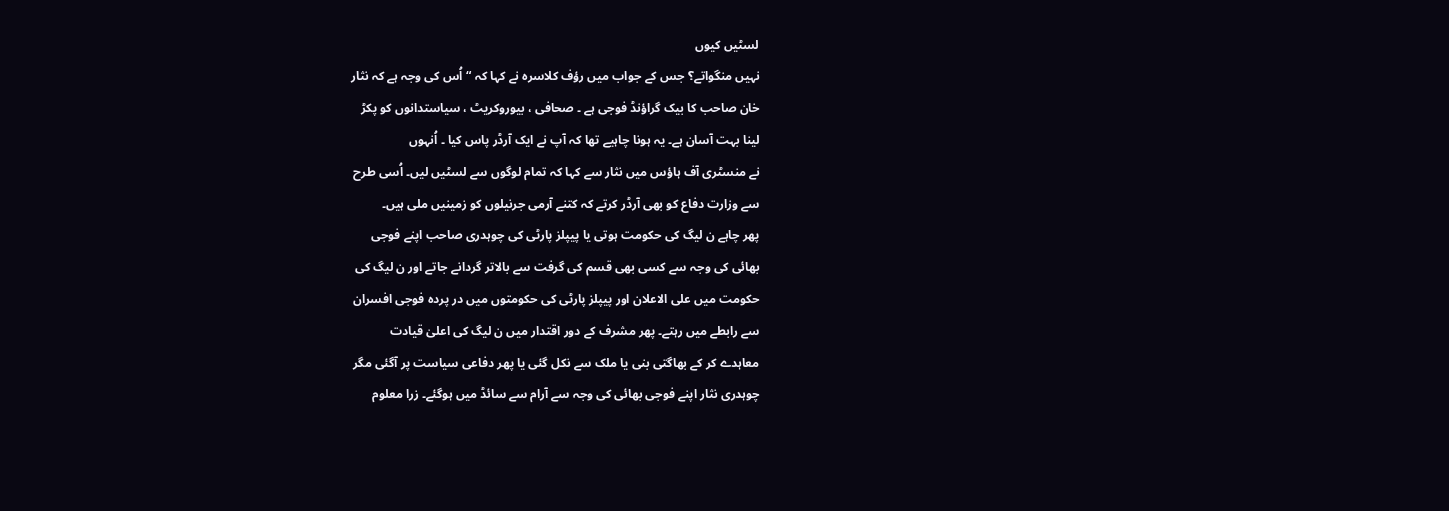لسٹیں کیوں
نہیں منگواتے؟ جس کے جواب میں رؤف کلاسرہ نے کہا کہ “اُس کی وجہ ہے کہ نثار
خان صاحب کا بیک گراؤنڈ فوجی ہے ۔ صحافی ، بیوروکریٹ ، سیاستدانوں کو پکڑ
لینا بہت آسان ہے۔ یہ ہونا چاہیے تھا کہ آپ نے ایک آرڈر پاس کیا ۔ اُنہوں
نے منسٹری آف ہاؤس میں نثار سے کہا کہ تمام لوگوں سے لسٹیں لیں۔ اُسی طرح
سے وزارت دفاع کو بھی آرڈر کرتے کہ کتنے آرمی جرنیلوں کو زمینیں ملی ہیں۔
پھر چاہے ن لیگ کی حکومت ہوتی یا پیپلز پارٹی کی چوہدری صاحب اپنے فوجی
بھائی کی وجہ سے کسی بھی قسم کی گرفت سے بالاتر گردانے جاتے اور ن لیگ کی
حکومت میں علی الاعلان اور پیپلز پارٹی کی حکومتوں میں در پردہ فوجی افسران
سے رابطے میں رہتے۔ پھر مشرف کے دور اقتدار میں ن لیگ کی اعلیٰ قیادت
معاہدے کر کے بھاگتی بنی یا ملک سے نکل گئی یا پھر دفاعی سیاست پر آگئی مگر
چوہدری نثار اپنے فوجی بھائی کی وجہ سے آرام سے سائڈ میں ہوگئے۔ زرا معلوم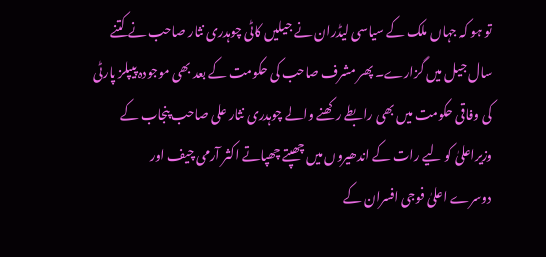تو ہو کہ جہاں ملک کے سیاسی لیڈران نے جیلیں کاٹی چوہدری نثار صاحب نے کتنے
سال جیل میں گزارے۔ پھر مشرف صاحب کی حکومت کے بعد بھی موجودہ پیپلز پارٹی
کی وفاقی حکومت میں بھی رابطے رکھنے والے چوہدری نثار علی صاحب پنجاب کے
وزیراعلیٰ کو لیے رات کے اندھیروں میں چھپتے چھپاتے اکثر آرمی چیف اور
دوسرے اعلیٰ فوجی افسران کے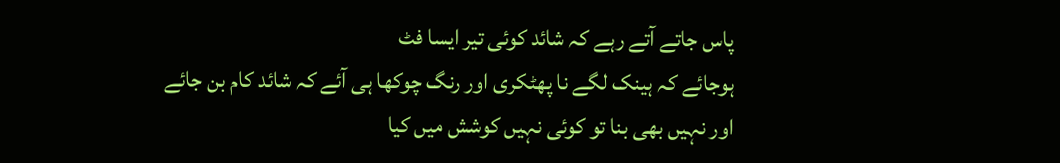پاس جاتے آتے رہے کہ شائد کوئی تیر ایسا فٹ
ہوجائے کہ ہینک لگے نا پھٹکری اور رنگ چوکھا ہی آئے کہ شائد کام بن جائے
اور نہیں بھی بنا تو کوئی نہیں کوشش میں کیا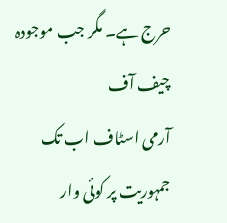حرج ہے۔ مگر جب موجودہ چیف آف
آرمی اسٹاف اب تک جمہوریت پر کوئی وار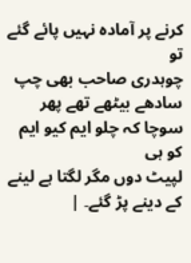کرنے پر آمادہ نہیں پائے گئے تو
چوہدری صاحب بھی چپ سادھے بیٹھے تھے پھر سوچا کہ چلو ایم کیو ایم کو ہی
لپیٹ دوں مگر لگتا ہے لینے کے دینے پڑ گئے۔ |